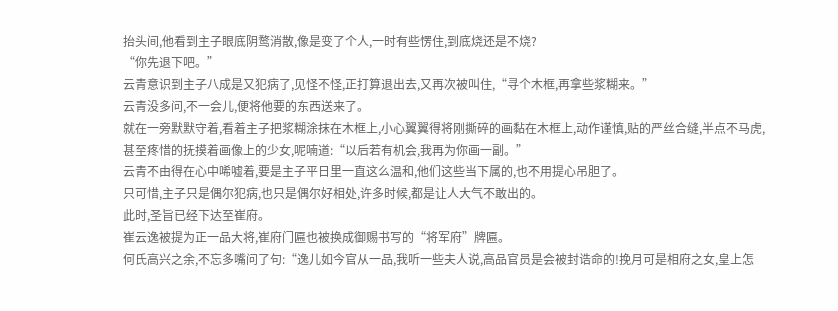抬头间,他看到主子眼底阴鹜消散,像是变了个人,一时有些愣住,到底烧还是不烧?
“你先退下吧。”
云青意识到主子八成是又犯病了,见怪不怪,正打算退出去,又再次被叫住,“寻个木框,再拿些浆糊来。”
云青没多问,不一会儿,便将他要的东西送来了。
就在一旁默默守着,看着主子把浆糊涂抹在木框上,小心翼翼得将刚撕碎的画黏在木框上,动作谨慎,贴的严丝合缝,半点不马虎,甚至疼惜的抚摸着画像上的少女,呢喃道:“以后若有机会,我再为你画一副。”
云青不由得在心中唏嘘着,要是主子平日里一直这么温和,他们这些当下属的,也不用提心吊胆了。
只可惜,主子只是偶尔犯病,也只是偶尔好相处,许多时候,都是让人大气不敢出的。
此时,圣旨已经下达至崔府。
崔云逸被提为正一品大将,崔府门匾也被换成御赐书写的“将军府”牌匾。
何氏高兴之余,不忘多嘴问了句:“逸儿如今官从一品,我听一些夫人说,高品官员是会被封诰命的!挽月可是相府之女,皇上怎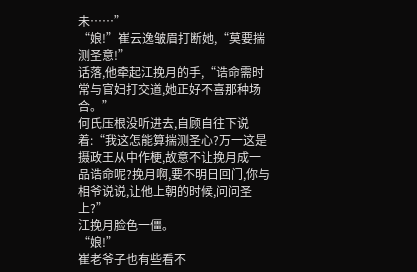未……”
“娘!”崔云逸皱眉打断她,“莫要揣测圣意!”
话落,他牵起江挽月的手,“诰命需时常与官妇打交道,她正好不喜那种场合。”
何氏压根没听进去,自顾自往下说着:“我这怎能算揣测圣心?万一这是摄政王从中作梗,故意不让挽月成一品诰命呢?挽月啊,要不明日回门,你与相爷说说,让他上朝的时候,问问圣上?”
江挽月脸色一僵。
“娘!”
崔老爷子也有些看不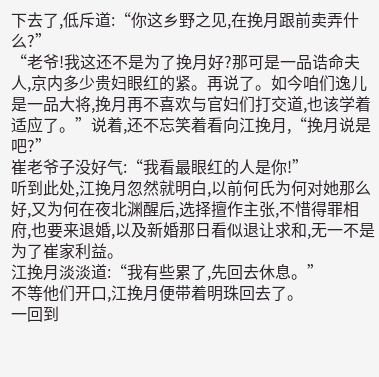下去了,低斥道:“你这乡野之见,在挽月跟前卖弄什么?”
“老爷!我这还不是为了挽月好?那可是一品诰命夫人,京内多少贵妇眼红的紧。再说了。如今咱们逸儿是一品大将,挽月再不喜欢与官妇们打交道,也该学着适应了。”说着,还不忘笑着看向江挽月,“挽月说是吧?”
崔老爷子没好气:“我看最眼红的人是你!”
听到此处,江挽月忽然就明白,以前何氏为何对她那么好,又为何在夜北渊醒后,选择擅作主张,不惜得罪相府,也要来退婚,以及新婚那日看似退让求和,无一不是为了崔家利益。
江挽月淡淡道:“我有些累了,先回去休息。”
不等他们开口,江挽月便带着明珠回去了。
一回到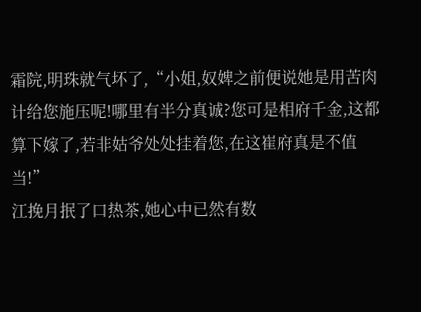霜院,明珠就气坏了,“小姐,奴婢之前便说她是用苦肉计给您施压呢!哪里有半分真诚?您可是相府千金,这都算下嫁了,若非姑爷处处挂着您,在这崔府真是不值当!”
江挽月抿了口热茶,她心中已然有数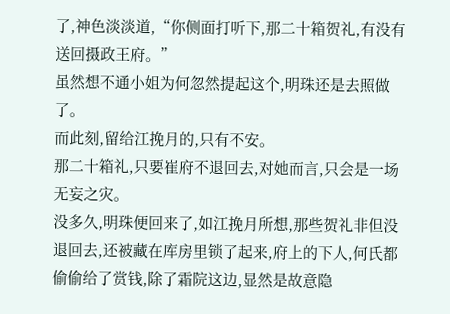了,神色淡淡道,“你侧面打听下,那二十箱贺礼,有没有送回摄政王府。”
虽然想不通小姐为何忽然提起这个,明珠还是去照做了。
而此刻,留给江挽月的,只有不安。
那二十箱礼,只要崔府不退回去,对她而言,只会是一场无妄之灾。
没多久,明珠便回来了,如江挽月所想,那些贺礼非但没退回去,还被藏在库房里锁了起来,府上的下人,何氏都偷偷给了赏钱,除了霜院这边,显然是故意隐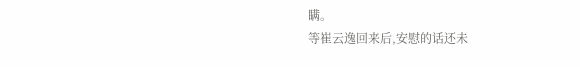瞒。
等崔云逸回来后,安慰的话还未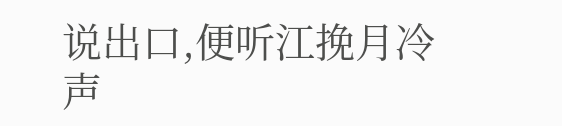说出口,便听江挽月冷声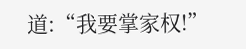道:“我要掌家权!”